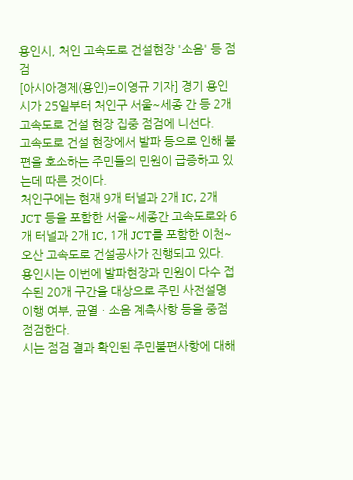용인시, 처인 고속도로 건설현장 '소음' 등 점검
[아시아경제(용인)=이영규 기자] 경기 용인시가 25일부터 처인구 서울~세종 간 등 2개 고속도로 건설 현장 집중 점검에 니선다.
고속도로 건설 현장에서 발파 등으로 인해 불편을 호소하는 주민들의 민원이 급증하고 있는데 따른 것이다.
처인구에는 현재 9개 터널과 2개 IC, 2개 JCT 등을 포함한 서울~세종간 고속도로와 6개 터널과 2개 IC, 1개 JCT를 포함한 이천~오산 고속도로 건설공사가 진행되고 있다.
용인시는 이번에 발파현장과 민원이 다수 접수된 20개 구간을 대상으로 주민 사전설명 이행 여부, 균열ㆍ소음 계측사항 등을 중점 점검한다.
시는 점검 결과 확인된 주민불편사항에 대해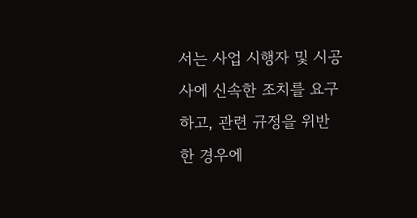서는 사업 시행자 및 시공사에 신속한 조치를 요구하고, 관련 규정을 위반한 경우에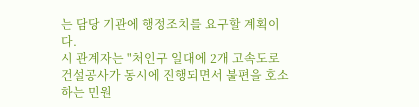는 담당 기관에 행정조치를 요구할 계획이다.
시 관계자는 "처인구 일대에 2개 고속도로 건설공사가 동시에 진행되면서 불편을 호소하는 민원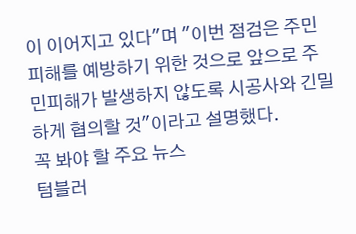이 이어지고 있다"며 "이번 점검은 주민피해를 예방하기 위한 것으로 앞으로 주민피해가 발생하지 않도록 시공사와 긴밀하게 협의할 것"이라고 설명했다.
꼭 봐야 할 주요 뉴스
텀블러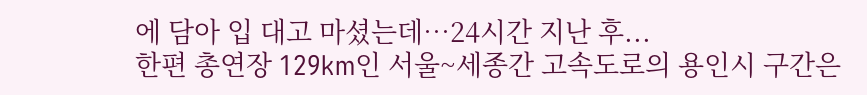에 담아 입 대고 마셨는데…24시간 지난 후...
한편 총연장 129km인 서울~세종간 고속도로의 용인시 구간은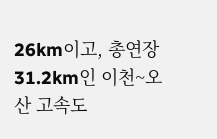26km이고, 총연장 31.2km인 이천~오산 고속도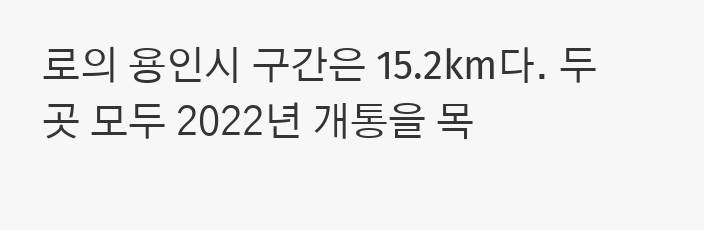로의 용인시 구간은 15.2km다. 두 곳 모두 2022년 개통을 목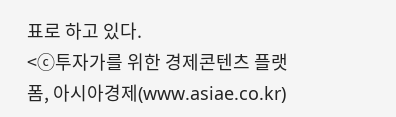표로 하고 있다.
<ⓒ투자가를 위한 경제콘텐츠 플랫폼, 아시아경제(www.asiae.co.kr)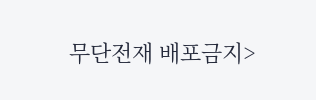무단전재 배포금지>